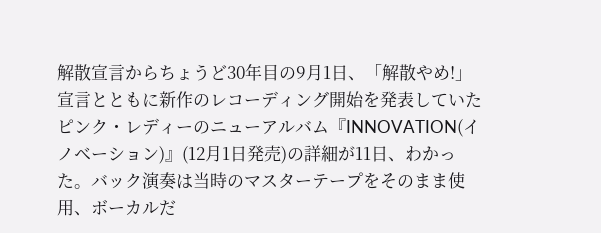解散宣言からちょうど30年目の9月1日、「解散やめ!」宣言とともに新作のレコーディング開始を発表していたピンク・レディーのニューアルバム『INNOVATION(イノベーション)』(12月1日発売)の詳細が11日、わかった。バック演奏は当時のマスターテープをそのまま使用、ボーカルだ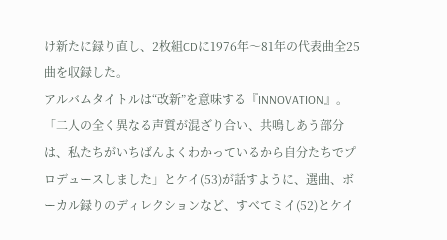け新たに録り直し、2枚組CDに1976年〜81年の代表曲全25曲を収録した。
アルバムタイトルは“改新”を意味する『INNOVATION』。「二人の全く異なる声質が混ざり合い、共鳴しあう部分は、私たちがいちばんよくわかっているから自分たちでプロデュースしました」とケイ(53)が話すように、選曲、ボーカル録りのディレクションなど、すべてミイ(52)とケイ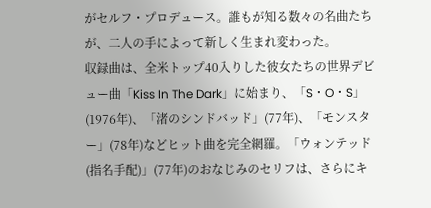がセルフ・プロデュース。誰もが知る数々の名曲たちが、二人の手によって新しく生まれ変わった。
収録曲は、全米トップ40入りした彼女たちの世界デビュー曲「Kiss In The Dark」に始まり、「S・O・S」(1976年)、「渚のシンドバッド」(77年)、「モンスター」(78年)などヒット曲を完全網羅。「ウォンテッド(指名手配)」(77年)のおなじみのセリフは、さらにキ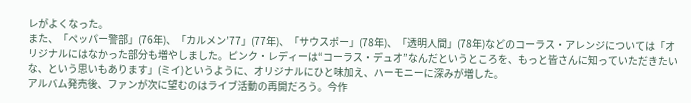レがよくなった。
また、「ペッパー警部」(76年)、「カルメン’77」(77年)、「サウスポー」(78年)、「透明人間」(78年)などのコーラス・アレンジについては「オリジナルにはなかった部分も増やしました。ピンク・レディーは“コーラス・デュオ”なんだというところを、もっと皆さんに知っていただきたいな、という思いもあります」(ミイ)というように、オリジナルにひと味加え、ハーモニーに深みが増した。
アルバム発売後、ファンが次に望むのはライブ活動の再開だろう。今作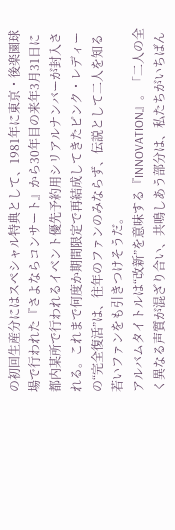の初回生産分にはスペシャル特典として、1981年に東京・後楽園球場で行われた『さよならコンサート』から30年目の来年3月31日に都内某所で行われるイベント優先予約用シリアルナンバーが封入される。これまで何度か期間限定で再結成してきたピンク・レディーの“完全復活”は、往年のファンのみならず、伝説として二人を知る若いファンをも引きつけそうだ。
アルバムタイトルは“改新”を意味する『INNOVATION』。「二人の全く異なる声質が混ざり合い、共鳴しあう部分は、私たちがいちばん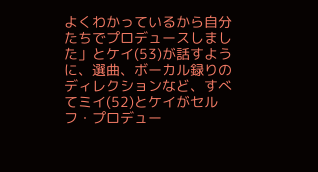よくわかっているから自分たちでプロデュースしました」とケイ(53)が話すように、選曲、ボーカル録りのディレクションなど、すべてミイ(52)とケイがセルフ・プロデュー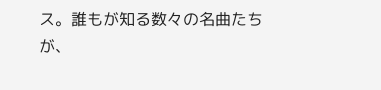ス。誰もが知る数々の名曲たちが、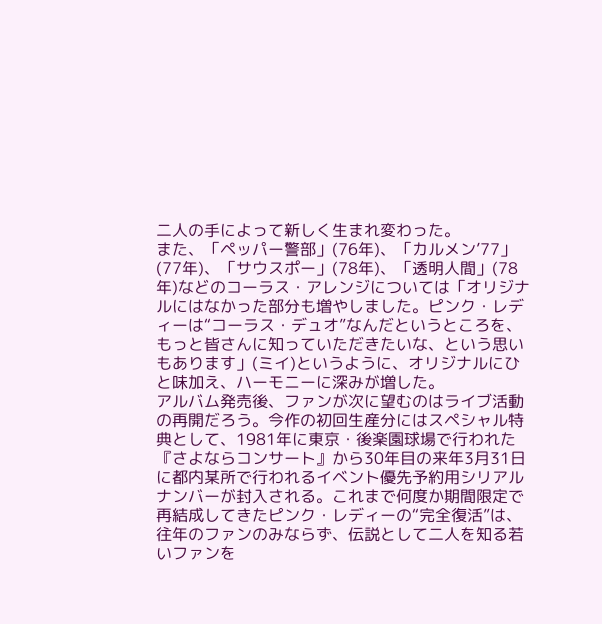二人の手によって新しく生まれ変わった。
また、「ペッパー警部」(76年)、「カルメン’77」(77年)、「サウスポー」(78年)、「透明人間」(78年)などのコーラス・アレンジについては「オリジナルにはなかった部分も増やしました。ピンク・レディーは“コーラス・デュオ”なんだというところを、もっと皆さんに知っていただきたいな、という思いもあります」(ミイ)というように、オリジナルにひと味加え、ハーモニーに深みが増した。
アルバム発売後、ファンが次に望むのはライブ活動の再開だろう。今作の初回生産分にはスペシャル特典として、1981年に東京・後楽園球場で行われた『さよならコンサート』から30年目の来年3月31日に都内某所で行われるイベント優先予約用シリアルナンバーが封入される。これまで何度か期間限定で再結成してきたピンク・レディーの“完全復活”は、往年のファンのみならず、伝説として二人を知る若いファンを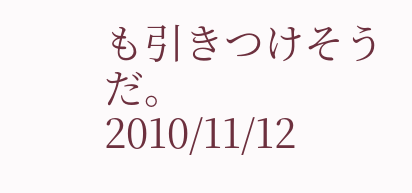も引きつけそうだ。
2010/11/12